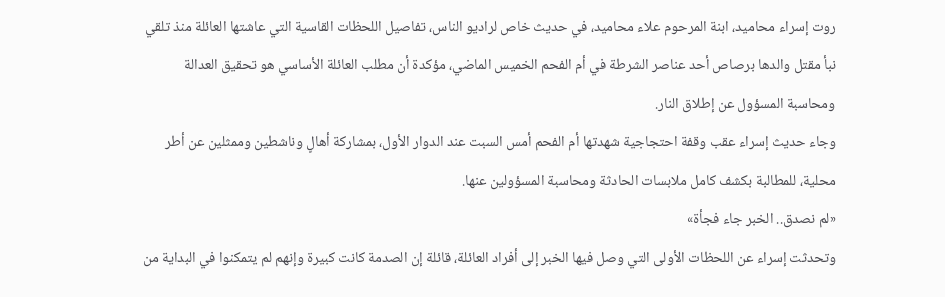روت إسراء محاميد، ابنة المرحوم علاء محاميد، في حديث خاص لراديو الناس، تفاصيل اللحظات القاسية التي عاشتها العائلة منذ تلقي نبأ مقتل والدها برصاص أحد عناصر الشرطة في أم الفحم الخميس الماضي، مؤكدة أن مطلب العائلة الأساسي هو تحقيق العدالة ومحاسبة المسؤول عن إطلاق النار.
وجاء حديث إسراء عقب وقفة احتجاجية شهدتها أم الفحم أمس السبت عند الدوار الأول، بمشاركة أهالٍ وناشطين وممثلين عن أطر محلية، للمطالبة بكشف كامل ملابسات الحادثة ومحاسبة المسؤولين عنها.
«لم نصدق.. الخبر جاء فجأة»
وتحدثت إسراء عن اللحظات الأولى التي وصل فيها الخبر إلى أفراد العائلة، قائلة إن الصدمة كانت كبيرة وإنهم لم يتمكنوا في البداية من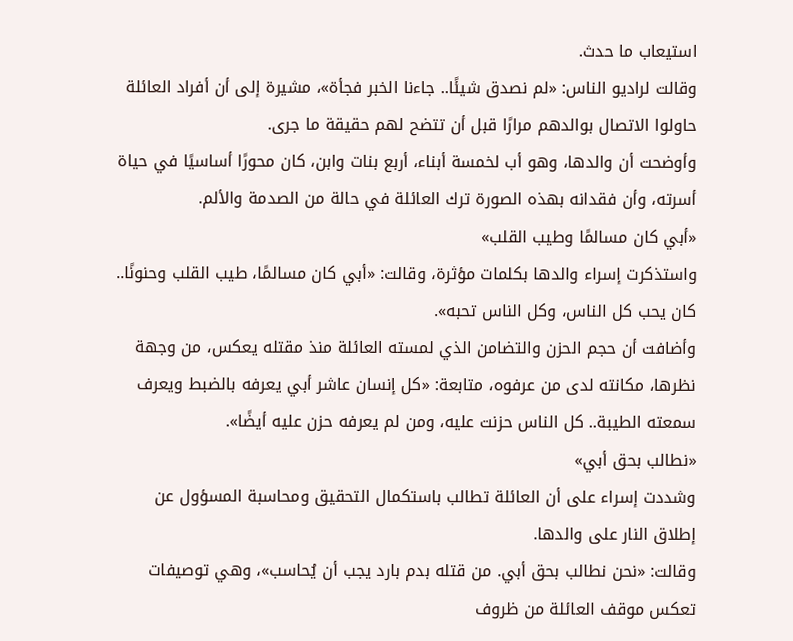استيعاب ما حدث.
وقالت لراديو الناس: «لم نصدق شيئًا.. جاءنا الخبر فجأة»، مشيرة إلى أن أفراد العائلة حاولوا الاتصال بوالدهم مرارًا قبل أن تتضح لهم حقيقة ما جرى.
وأوضحت أن والدها، وهو أب لخمسة أبناء، أربع بنات وابن، كان محورًا أساسيًا في حياة أسرته، وأن فقدانه بهذه الصورة ترك العائلة في حالة من الصدمة والألم.
«أبي كان مسالمًا وطيب القلب»
واستذكرت إسراء والدها بكلمات مؤثرة، وقالت: «أبي كان مسالمًا، طيب القلب وحنونًا.. كان يحب كل الناس، وكل الناس تحبه».
وأضافت أن حجم الحزن والتضامن الذي لمسته العائلة منذ مقتله يعكس، من وجهة نظرها، مكانته لدى من عرفوه، متابعة: «كل إنسان عاشر أبي يعرفه بالضبط ويعرف سمعته الطيبة.. كل الناس حزنت عليه، ومن لم يعرفه حزن عليه أيضًا».
«نطالب بحق أبي»
وشددت إسراء على أن العائلة تطالب باستكمال التحقيق ومحاسبة المسؤول عن إطلاق النار على والدها.
وقالت: «نحن نطالب بحق أبي. من قتله بدم بارد يجب أن يُحاسب»، وهي توصيفات تعكس موقف العائلة من ظروف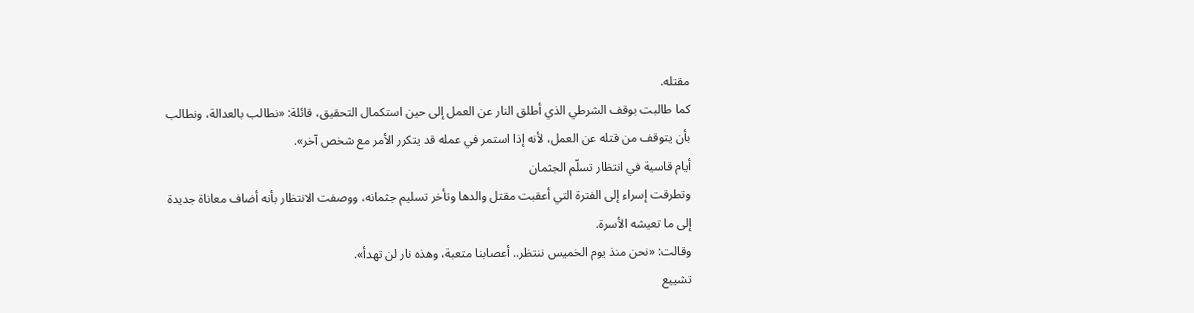مقتله.
كما طالبت بوقف الشرطي الذي أطلق النار عن العمل إلى حين استكمال التحقيق، قائلة: «نطالب بالعدالة، ونطالب بأن يتوقف من قتله عن العمل، لأنه إذا استمر في عمله قد يتكرر الأمر مع شخص آخر».
أيام قاسية في انتظار تسلّم الجثمان
وتطرقت إسراء إلى الفترة التي أعقبت مقتل والدها وتأخر تسليم جثمانه، ووصفت الانتظار بأنه أضاف معاناة جديدة إلى ما تعيشه الأسرة.
وقالت: «نحن منذ يوم الخميس ننتظر.. أعصابنا متعبة، وهذه نار لن تهدأ».
تشييع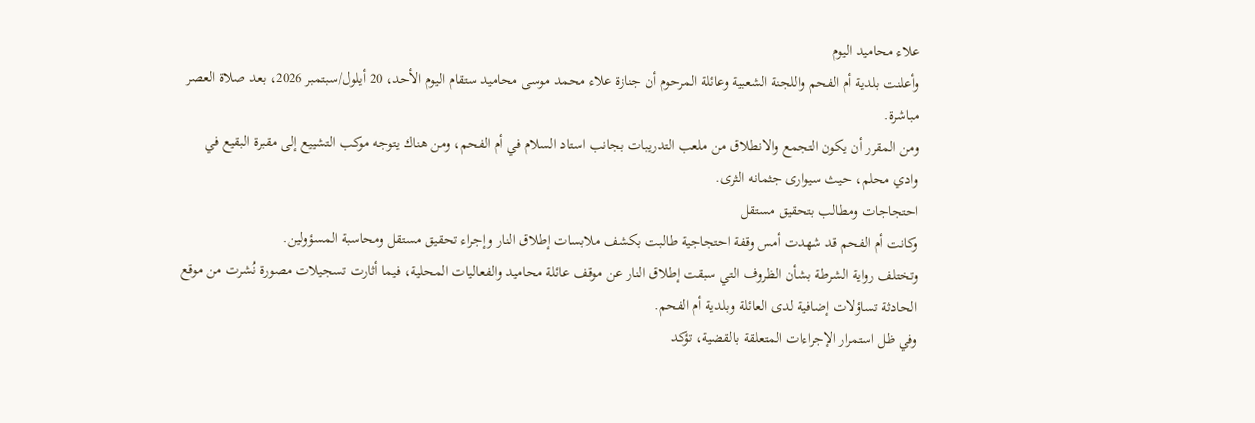علاء محاميد اليوم
وأعلنت بلدية أم الفحم واللجنة الشعبية وعائلة المرحوم أن جنازة علاء محمد موسى محاميد ستقام اليوم الأحد، 20 أيلول/سبتمبر 2026، بعد صلاة العصر مباشرة.
ومن المقرر أن يكون التجمع والانطلاق من ملعب التدريبات بجانب استاد السلام في أم الفحم، ومن هناك يتوجه موكب التشييع إلى مقبرة البقيع في وادي محلم، حيث سيوارى جثمانه الثرى.
احتجاجات ومطالب بتحقيق مستقل
وكانت أم الفحم قد شهدت أمس وقفة احتجاجية طالبت بكشف ملابسات إطلاق النار وإجراء تحقيق مستقل ومحاسبة المسؤولين.
وتختلف رواية الشرطة بشأن الظروف التي سبقت إطلاق النار عن موقف عائلة محاميد والفعاليات المحلية، فيما أثارت تسجيلات مصورة نُشرت من موقع الحادثة تساؤلات إضافية لدى العائلة وبلدية أم الفحم.
وفي ظل استمرار الإجراءات المتعلقة بالقضية، تؤكد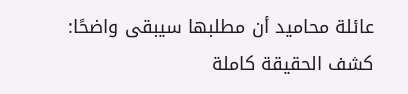عائلة محاميد أن مطلبها سيبقى واضحًا: كشف الحقيقة كاملة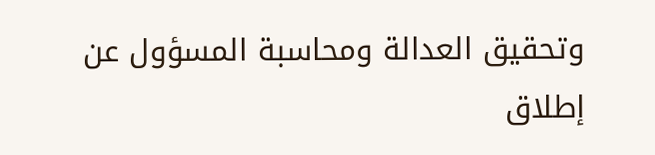وتحقيق العدالة ومحاسبة المسؤول عن إطلاق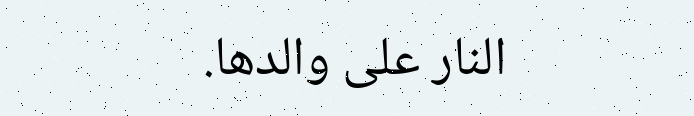النار على والدها.